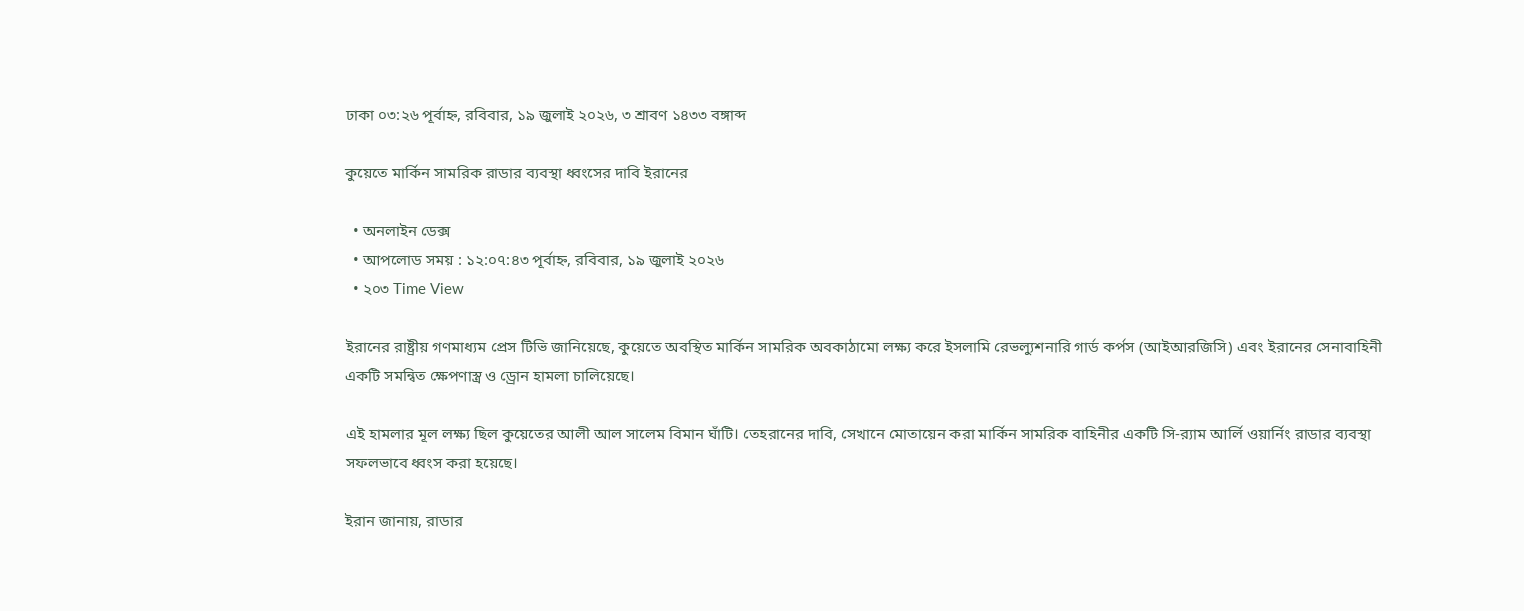ঢাকা ০৩:২৬ পূর্বাহ্ন, রবিবার, ১৯ জুলাই ২০২৬, ৩ শ্রাবণ ১৪৩৩ বঙ্গাব্দ

কুয়েতে মার্কিন সামরিক রাডার ব্যবস্থা ধ্বংসের দাবি ইরানের

  • অনলাইন ডেক্স
  • আপলোড সময় : ১২:০৭:৪৩ পূর্বাহ্ন, রবিবার, ১৯ জুলাই ২০২৬
  • ২০৩ Time View

ইরানের রাষ্ট্রীয় গণমাধ্যম প্রেস টিভি জানিয়েছে, কুয়েতে অবস্থিত মার্কিন সামরিক অবকাঠামো লক্ষ্য করে ইসলামি রেভল্যুশনারি গার্ড কর্পস (আইআরজিসি) এবং ইরানের সেনাবাহিনী একটি সমন্বিত ক্ষেপণাস্ত্র ও ড্রোন হামলা চালিয়েছে।

এই হামলার মূল লক্ষ্য ছিল কুয়েতের আলী আল সালেম বিমান ঘাঁটি। তেহরানের দাবি, সেখানে মোতায়েন করা মার্কিন সামরিক বাহিনীর একটি সি-র‍্যাম আর্লি ওয়ার্নিং রাডার ব্যবস্থা সফলভাবে ধ্বংস করা হয়েছে।

ইরান জানায়, রাডার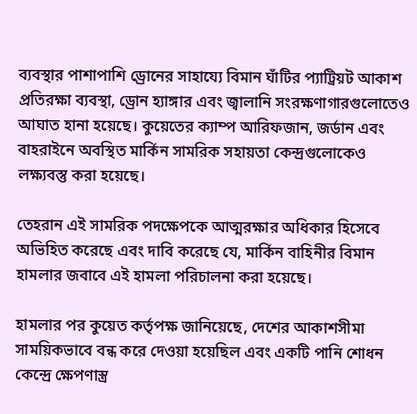ব্যবস্থার পাশাপাশি ড্রোনের সাহায্যে বিমান ঘাঁটির প্যাট্রিয়ট আকাশ প্রতিরক্ষা ব্যবস্থা, ড্রোন হ্যাঙ্গার এবং জ্বালানি সংরক্ষণাগারগুলোতেও আঘাত হানা হয়েছে। কুয়েতের ক্যাম্প আরিফজান, জর্ডান এবং বাহরাইনে অবস্থিত মার্কিন সামরিক সহায়তা কেন্দ্রগুলোকেও লক্ষ্যবস্তু করা হয়েছে।

তেহরান এই সামরিক পদক্ষেপকে আত্মরক্ষার অধিকার হিসেবে অভিহিত করেছে এবং দাবি করেছে যে, মার্কিন বাহিনীর বিমান হামলার জবাবে এই হামলা পরিচালনা করা হয়েছে।

হামলার পর কুয়েত কর্তৃপক্ষ জানিয়েছে, দেশের আকাশসীমা সাময়িকভাবে বন্ধ করে দেওয়া হয়েছিল এবং একটি পানি শোধন কেন্দ্রে ক্ষেপণাস্ত্র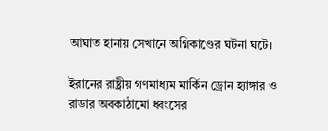আঘাত হানায় সেখানে অগ্নিকাণ্ডের ঘটনা ঘটে।

ইরানের রাষ্ট্রীয় গণমাধ্যম মার্কিন ড্রোন হ্যাঙ্গার ও রাডার অবকাঠামো ধ্বংসের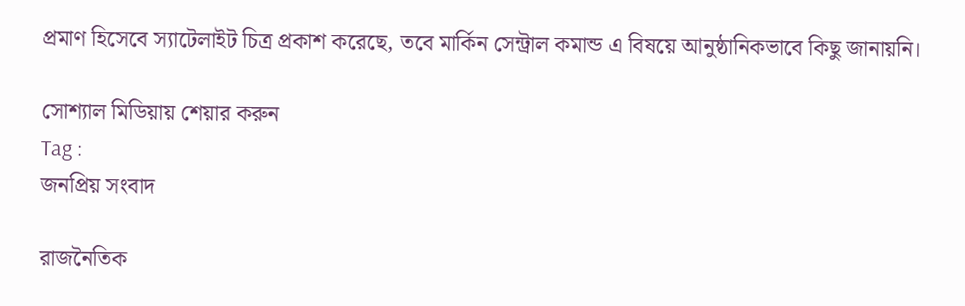প্রমাণ হিসেবে স্যাটেলাইট চিত্র প্রকাশ করেছে, তবে মার্কিন সেন্ট্রাল কমান্ড এ বিষয়ে আনুষ্ঠানিকভাবে কিছু জানায়নি।

সোশ্যাল মিডিয়ায় শেয়ার করুন
Tag :
জনপ্রিয় সংবাদ

রাজনৈতিক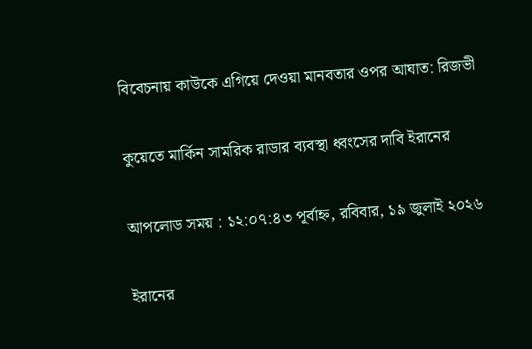বিবেচনায় কাউকে এগিয়ে দেওয়া মানবতার ওপর আঘাত: রিজভী

কুয়েতে মার্কিন সামরিক রাডার ব্যবস্থা ধ্বংসের দাবি ইরানের

আপলোড সময় : ১২:০৭:৪৩ পূর্বাহ্ন, রবিবার, ১৯ জুলাই ২০২৬

ইরানের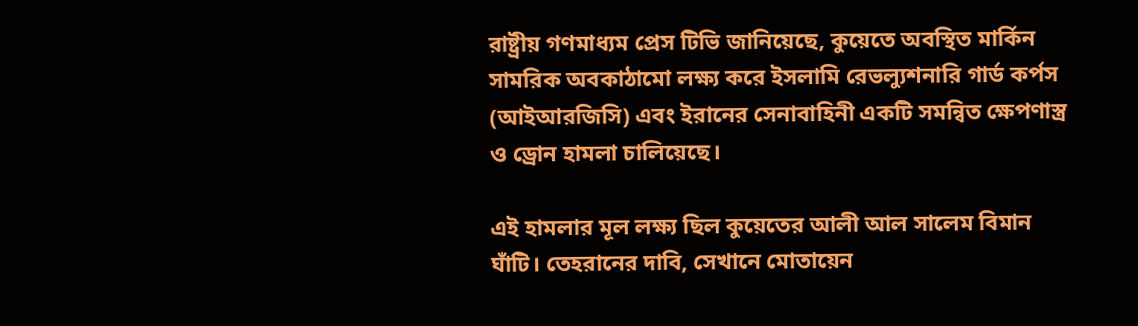রাষ্ট্রীয় গণমাধ্যম প্রেস টিভি জানিয়েছে, কুয়েতে অবস্থিত মার্কিন সামরিক অবকাঠামো লক্ষ্য করে ইসলামি রেভল্যুশনারি গার্ড কর্পস (আইআরজিসি) এবং ইরানের সেনাবাহিনী একটি সমন্বিত ক্ষেপণাস্ত্র ও ড্রোন হামলা চালিয়েছে।

এই হামলার মূল লক্ষ্য ছিল কুয়েতের আলী আল সালেম বিমান ঘাঁটি। তেহরানের দাবি, সেখানে মোতায়েন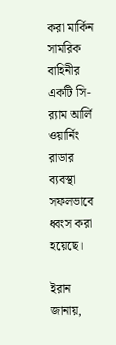করা মার্কিন সামরিক বাহিনীর একটি সি-র‍্যাম আর্লি ওয়ার্নিং রাডার ব্যবস্থা সফলভাবে ধ্বংস করা হয়েছে।

ইরান জানায়,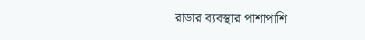রাডার ব্যবস্থার পাশাপাশি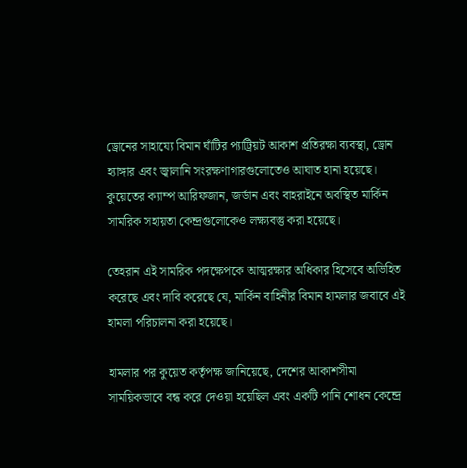ড্রোনের সাহায্যে বিমান ঘাঁটির প্যাট্রিয়ট আকাশ প্রতিরক্ষা ব্যবস্থা, ড্রোন হ্যাঙ্গার এবং জ্বালানি সংরক্ষণাগারগুলোতেও আঘাত হানা হয়েছে। কুয়েতের ক্যাম্প আরিফজান, জর্ডান এবং বাহরাইনে অবস্থিত মার্কিন সামরিক সহায়তা কেন্দ্রগুলোকেও লক্ষ্যবস্তু করা হয়েছে।

তেহরান এই সামরিক পদক্ষেপকে আত্মরক্ষার অধিকার হিসেবে অভিহিত করেছে এবং দাবি করেছে যে, মার্কিন বাহিনীর বিমান হামলার জবাবে এই হামলা পরিচালনা করা হয়েছে।

হামলার পর কুয়েত কর্তৃপক্ষ জানিয়েছে, দেশের আকাশসীমা সাময়িকভাবে বন্ধ করে দেওয়া হয়েছিল এবং একটি পানি শোধন কেন্দ্রে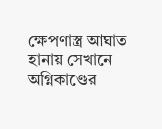ক্ষেপণাস্ত্র আঘাত হানায় সেখানে অগ্নিকাণ্ডের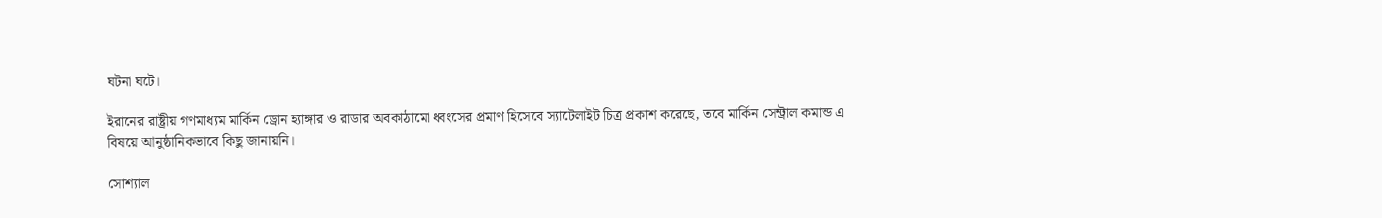ঘটনা ঘটে।

ইরানের রাষ্ট্রীয় গণমাধ্যম মার্কিন ড্রোন হ্যাঙ্গার ও রাডার অবকাঠামো ধ্বংসের প্রমাণ হিসেবে স্যাটেলাইট চিত্র প্রকাশ করেছে, তবে মার্কিন সেন্ট্রাল কমান্ড এ বিষয়ে আনুষ্ঠানিকভাবে কিছু জানায়নি।

সোশ্যাল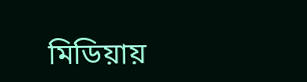মিডিয়ায়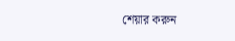শেয়ার করুন